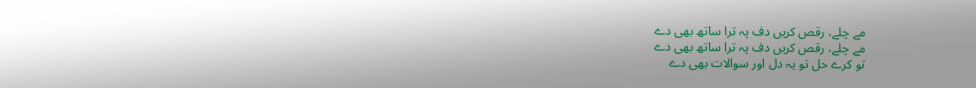مے چلے، رقص کریں دف پہ ترا ساتھ بھی دے
مے چلے، رقص کریں دف پہ ترا ساتھ بھی دے
تو کرے حل تو یہ دل اور سوالات بھی دے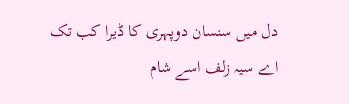دل میں سنسان دوپہری کا ڈیرا کب تک
اے سیہ زلف اسے شام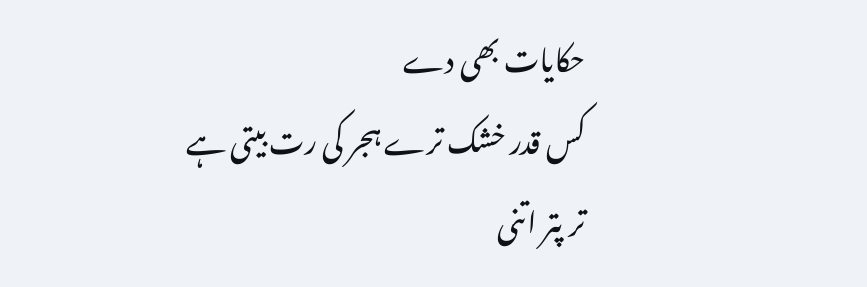حکایات بھی دے
کس قدر خشک ترے ہجر کی رت بیتی ہے
تر پتر اتنی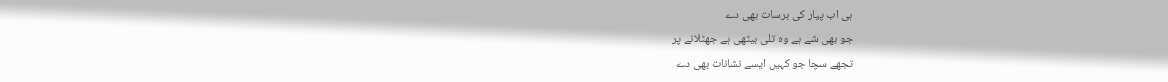ہی اب پیار کی برسات بھی دے
جو بھی شے ہے وہ تلی بیٹھی ہے جھٹلانے پر
تجھے سچا جو کہیں ایسے نشانات بھی دے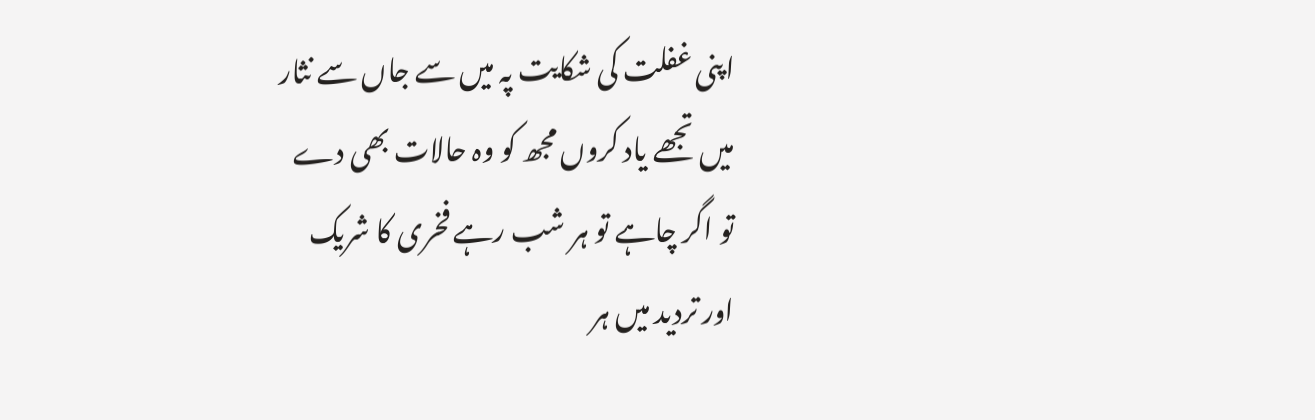اپنی غفلت کی شکایت پہ میں سے جاں سے نثار
میں تجھے یاد کروں مجھ کو وہ حالات بھی دے
تو اگر چاہے تو ہر شب رہے فخری کا شریک
اور تردید میں ہر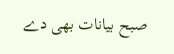صبح بیانات بھی دے